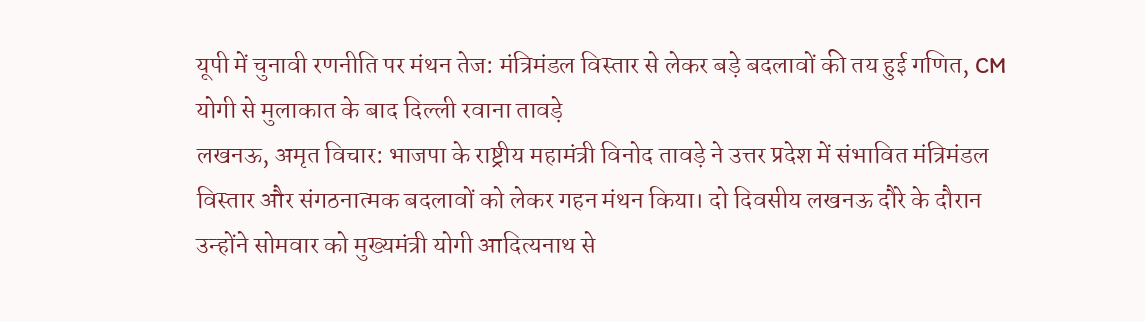यूपी में चुनावी रणनीति पर मंथन तेज: मंत्रिमंडल विस्तार से लेकर बड़े बदलावों की तय हुई गणित, CM योगी से मुलाकात के बाद दिल्ली रवाना तावड़े
लखनऊ, अमृत विचार: भाजपा के राष्ट्रीय महामंत्री विनोद तावड़े ने उत्तर प्रदेश में संभावित मंत्रिमंडल विस्तार और संगठनात्मक बदलावों को लेकर गहन मंथन किया। दो दिवसीय लखनऊ दौरे के दौरान उन्होंने सोमवार को मुख्यमंत्री योगी आदित्यनाथ से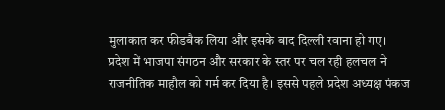मुलाकात कर फीडबैक लिया और इसके बाद दिल्ली रवाना हो गए।
प्रदेश में भाजपा संगठन और सरकार के स्तर पर चल रही हलचल ने राजनीतिक माहौल को गर्म कर दिया है। इससे पहले प्रदेश अध्यक्ष पंकज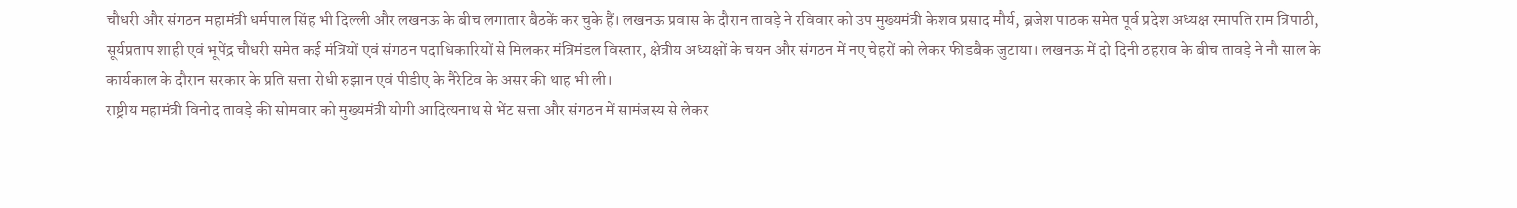चौधरी और संगठन महामंत्री धर्मपाल सिंह भी दिल्ली और लखनऊ के बीच लगातार बैठकें कर चुके हैं। लखनऊ प्रवास के दौरान तावड़े ने रविवार को उप मुख्यमंत्री केशव प्रसाद मौर्य, ब्रजेश पाठक समेत पूर्व प्रदेश अध्यक्ष रमापति राम त्रिपाठी, सूर्यप्रताप शाही एवं भूपेंद्र चौधरी समेत कई मंत्रियों एवं संगठन पदाधिकारियों से मिलकर मंत्रिमंडल विस्तार, क्षेत्रीय अध्यक्षों के चयन और संगठन में नए चेहरों को लेकर फीडबैक जुटाया। लखनऊ में दो दिनी ठहराव के बीच तावड़े ने नौ साल के कार्यकाल के दौरान सरकार के प्रति सत्ता रोधी रुझान एवं पीडीए के नैरेटिव के असर की थाह भी ली।
राष्ट्रीय महामंत्री विनोद तावड़े की सोमवार को मुख्यमंत्री योगी आदित्यनाथ से भेंट सत्ता और संगठन में सामंजस्य से लेकर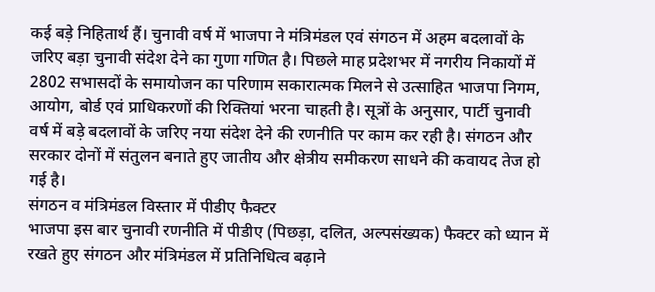कई बड़े निहितार्थ हैं। चुनावी वर्ष में भाजपा ने मंत्रिमंडल एवं संगठन में अहम बदलावों के जरिए बड़ा चुनावी संदेश देने का गुणा गणित है। पिछले माह प्रदेशभर में नगरीय निकायों में 2802 सभासदों के समायोजन का परिणाम सकारात्मक मिलने से उत्साहित भाजपा निगम, आयोग, बोर्ड एवं प्राधिकरणों की रिक्तियां भरना चाहती है। सूत्रों के अनुसार, पार्टी चुनावी वर्ष में बड़े बदलावों के जरिए नया संदेश देने की रणनीति पर काम कर रही है। संगठन और सरकार दोनों में संतुलन बनाते हुए जातीय और क्षेत्रीय समीकरण साधने की कवायद तेज हो गई है।
संगठन व मंत्रिमंडल विस्तार में पीडीए फैक्टर
भाजपा इस बार चुनावी रणनीति में पीडीए (पिछड़ा, दलित, अल्पसंख्यक) फैक्टर को ध्यान में रखते हुए संगठन और मंत्रिमंडल में प्रतिनिधित्व बढ़ाने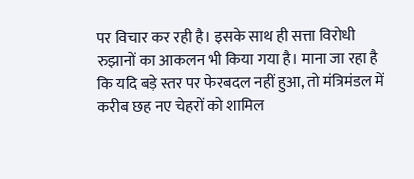पर विचार कर रही है। इसके साथ ही सत्ता विरोधी रुझानों का आकलन भी किया गया है। माना जा रहा है कि यदि बड़े स्तर पर फेरबदल नहीं हुआ, तो मंत्रिमंडल में करीब छह नए चेहरों को शामिल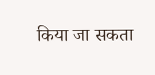किया जा सकता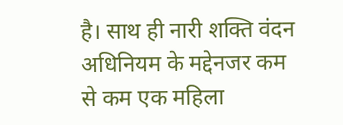है। साथ ही नारी शक्ति वंदन अधिनियम के मद्देनजर कम से कम एक महिला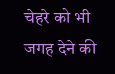चेहरे को भी जगह देने की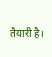तैयारी है।